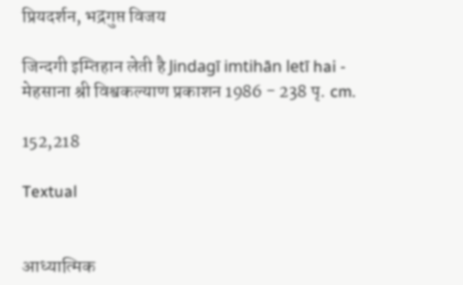प्रियदर्शन, भद्रगुप्त विजय

जिन्दगी इम्तिहान लेती है Jindagī imtihān letī hai - मेहसाना श्री विश्वकल्याण प्रकाशन 1986 - 238 पृ. cm.

152,218

Textual


आध्यात्मिक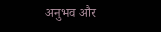अनुभव और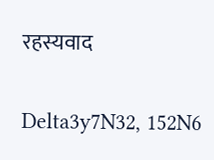रहस्यवाद

Delta3y7N32, 152N6